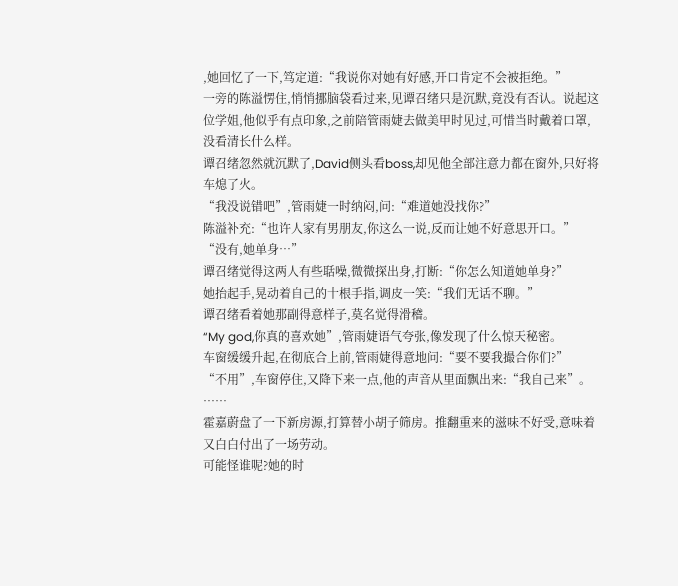,她回忆了一下,笃定道:“我说你对她有好感,开口肯定不会被拒绝。”
一旁的陈溢愣住,悄悄挪脑袋看过来,见谭召绪只是沉默,竟没有否认。说起这位学姐,他似乎有点印象,之前陪管雨婕去做美甲时见过,可惜当时戴着口罩,没看清长什么样。
谭召绪忽然就沉默了,David侧头看boss,却见他全部注意力都在窗外,只好将车熄了火。
“我没说错吧”,管雨婕一时纳闷,问:“难道她没找你?”
陈溢补充:“也许人家有男朋友,你这么一说,反而让她不好意思开口。”
“没有,她单身…”
谭召绪觉得这两人有些聒噪,微微探出身,打断:“你怎么知道她单身?”
她抬起手,晃动着自己的十根手指,调皮一笑:“我们无话不聊。”
谭召绪看着她那副得意样子,莫名觉得滑稽。
“My god,你真的喜欢她”,管雨婕语气夸张,像发现了什么惊天秘密。
车窗缓缓升起,在彻底合上前,管雨婕得意地问:“要不要我撮合你们?”
“不用”,车窗停住,又降下来一点,他的声音从里面飘出来:“我自己来”。
……
霍嘉蔚盘了一下新房源,打算替小胡子筛房。推翻重来的滋味不好受,意味着又白白付出了一场劳动。
可能怪谁呢?她的时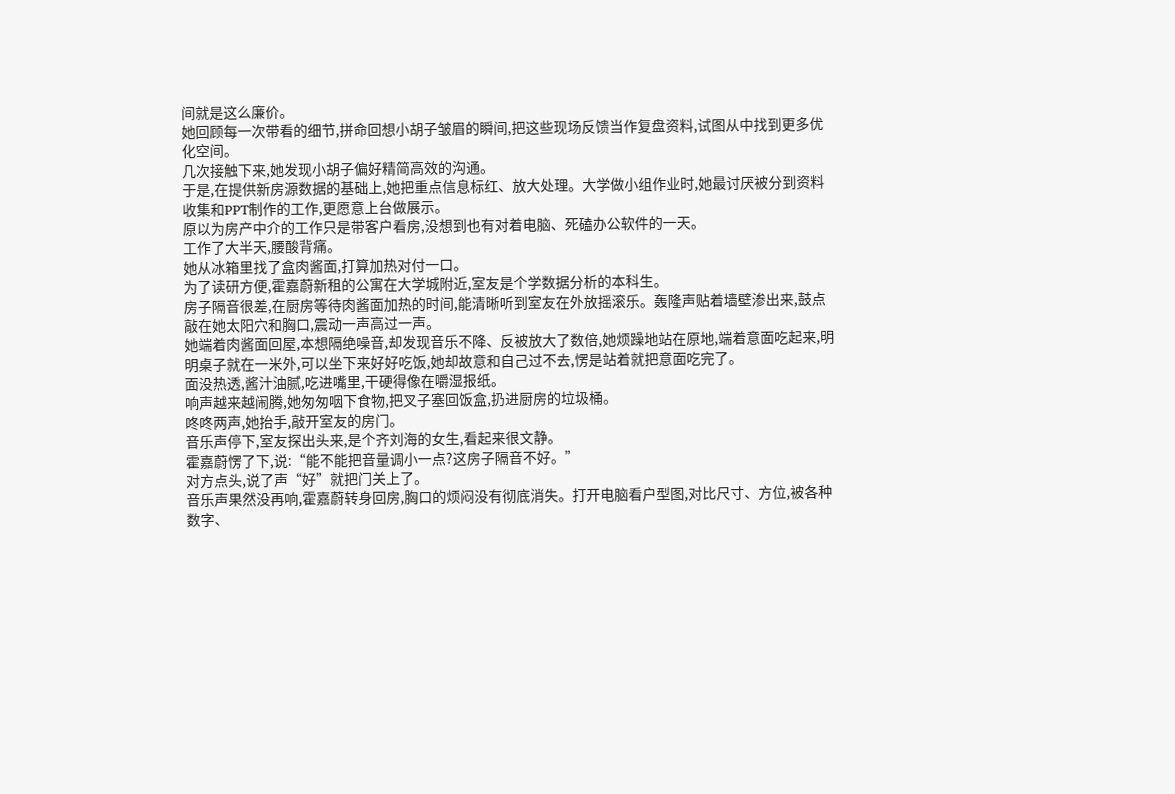间就是这么廉价。
她回顾每一次带看的细节,拼命回想小胡子皱眉的瞬间,把这些现场反馈当作复盘资料,试图从中找到更多优化空间。
几次接触下来,她发现小胡子偏好精简高效的沟通。
于是,在提供新房源数据的基础上,她把重点信息标红、放大处理。大学做小组作业时,她最讨厌被分到资料收集和PPT制作的工作,更愿意上台做展示。
原以为房产中介的工作只是带客户看房,没想到也有对着电脑、死磕办公软件的一天。
工作了大半天,腰酸背痛。
她从冰箱里找了盒肉酱面,打算加热对付一口。
为了读研方便,霍嘉蔚新租的公寓在大学城附近,室友是个学数据分析的本科生。
房子隔音很差,在厨房等待肉酱面加热的时间,能清晰听到室友在外放摇滚乐。轰隆声贴着墙壁渗出来,鼓点敲在她太阳穴和胸口,震动一声高过一声。
她端着肉酱面回屋,本想隔绝噪音,却发现音乐不降、反被放大了数倍,她烦躁地站在原地,端着意面吃起来,明明桌子就在一米外,可以坐下来好好吃饭,她却故意和自己过不去,愣是站着就把意面吃完了。
面没热透,酱汁油腻,吃进嘴里,干硬得像在嚼湿报纸。
响声越来越闹腾,她匆匆咽下食物,把叉子塞回饭盒,扔进厨房的垃圾桶。
咚咚两声,她抬手,敲开室友的房门。
音乐声停下,室友探出头来,是个齐刘海的女生,看起来很文静。
霍嘉蔚愣了下,说:“能不能把音量调小一点?这房子隔音不好。”
对方点头,说了声“好”就把门关上了。
音乐声果然没再响,霍嘉蔚转身回房,胸口的烦闷没有彻底消失。打开电脑看户型图,对比尺寸、方位,被各种数字、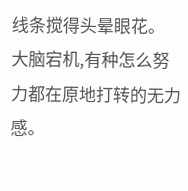线条搅得头晕眼花。
大脑宕机,有种怎么努力都在原地打转的无力感。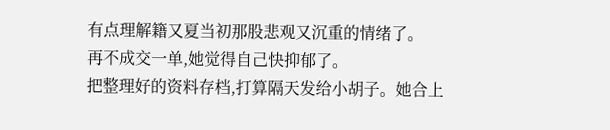有点理解籍又夏当初那股悲观又沉重的情绪了。
再不成交一单,她觉得自己快抑郁了。
把整理好的资料存档,打算隔天发给小胡子。她合上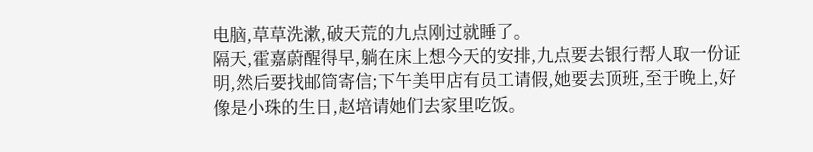电脑,草草洗漱,破天荒的九点刚过就睡了。
隔天,霍嘉蔚醒得早,躺在床上想今天的安排,九点要去银行帮人取一份证明,然后要找邮筒寄信;下午美甲店有员工请假,她要去顶班,至于晚上,好像是小珠的生日,赵培请她们去家里吃饭。